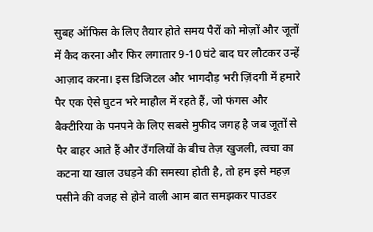सुबह ऑफिस के लिए तैयार होते समय पैरों को मोज़ों और जूतों में कैद करना और फिर लगातार 9-10 घंटे बाद घर लौटकर उन्हें आज़ाद करना। इस डिजिटल और भागदौड़ भरी ज़िंदगी में हमारे पैर एक ऐसे घुटन भरे माहौल में रहते हैं, जो फंगस और बैक्टीरिया के पनपने के लिए सबसे मुफीद जगह है जब जूतों से पैर बाहर आते हैं और उँगलियों के बीच तेज़ खुजली, त्वचा का कटना या खाल उधड़ने की समस्या होती है, तो हम इसे महज़ पसीने की वजह से होने वाली आम बात समझकर पाउडर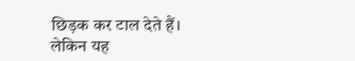छिड़क कर टाल देते हैं।
लेकिन यह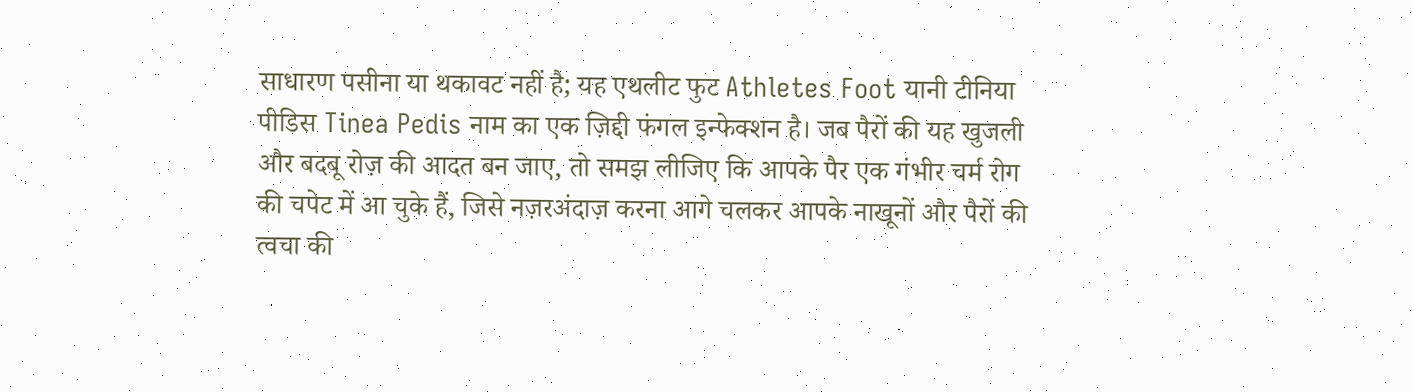साधारण पसीना या थकावट नहीं है; यह एथलीट फुट Athletes Foot यानी टीनिया पीडिस Tinea Pedis नाम का एक ज़िद्दी फंगल इन्फेक्शन है। जब पैरों की यह खुजली और बदबू रोज़ की आदत बन जाए, तो समझ लीजिए कि आपके पैर एक गंभीर चर्म रोग की चपेट में आ चुके हैं, जिसे नज़रअंदाज़ करना आगे चलकर आपके नाखूनों और पैरों की त्वचा की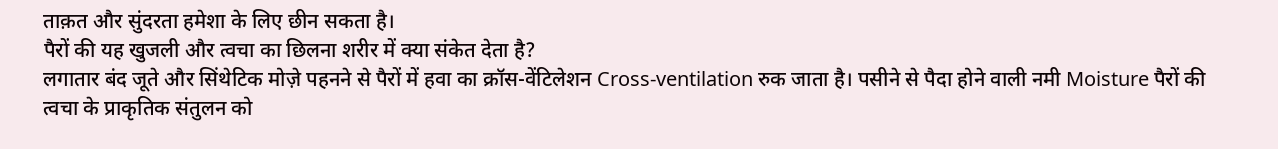ताक़त और सुंदरता हमेशा के लिए छीन सकता है।
पैरों की यह खुजली और त्वचा का छिलना शरीर में क्या संकेत देता है?
लगातार बंद जूते और सिंथेटिक मोज़े पहनने से पैरों में हवा का क्रॉस-वेंटिलेशन Cross-ventilation रुक जाता है। पसीने से पैदा होने वाली नमी Moisture पैरों की त्वचा के प्राकृतिक संतुलन को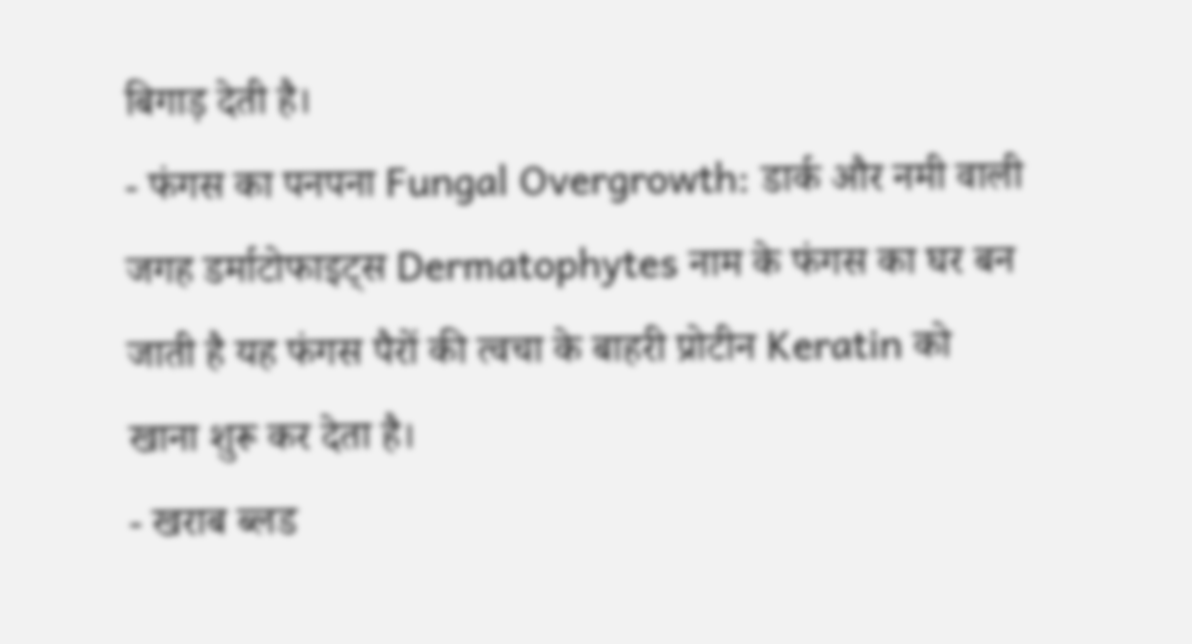बिगाड़ देती है।
- फंगस का पनपना Fungal Overgrowth: डार्क और नमी वाली जगह डर्माटोफाइट्स Dermatophytes नाम के फंगस का घर बन जाती है यह फंगस पैरों की त्वचा के बाहरी प्रोटीन Keratin को खाना शुरू कर देता है।
- खराब ब्लड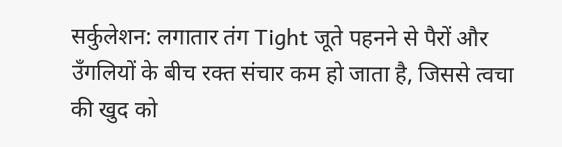सर्कुलेशन: लगातार तंग Tight जूते पहनने से पैरों और उँगलियों के बीच रक्त संचार कम हो जाता है, जिससे त्वचा की खुद को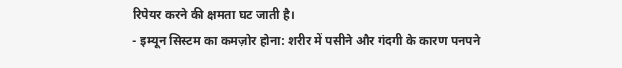रिपेयर करने की क्षमता घट जाती है।
- इम्यून सिस्टम का कमज़ोर होना: शरीर में पसीने और गंदगी के कारण पनपने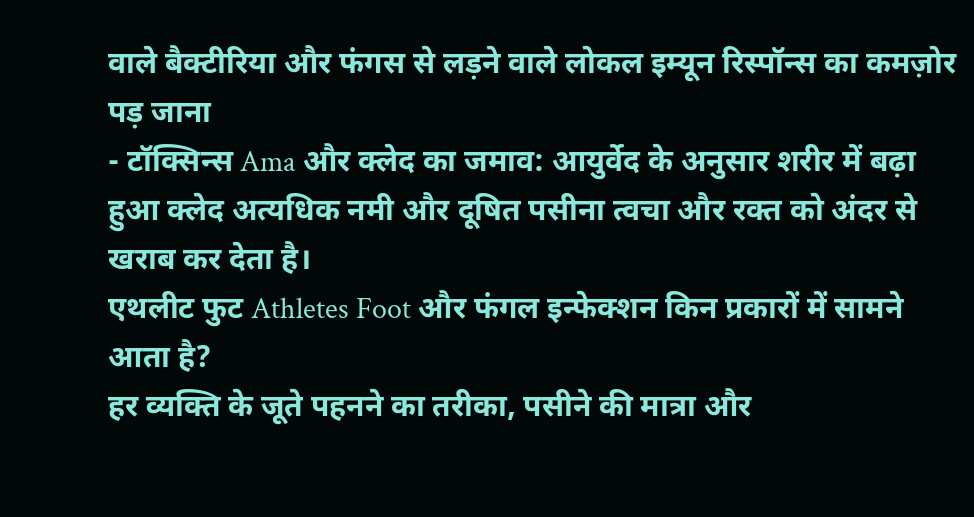वाले बैक्टीरिया और फंगस से लड़ने वाले लोकल इम्यून रिस्पॉन्स का कमज़ोर पड़ जाना
- टॉक्सिन्स Ama और क्लेद का जमाव: आयुर्वेद के अनुसार शरीर में बढ़ा हुआ क्लेद अत्यधिक नमी और दूषित पसीना त्वचा और रक्त को अंदर से खराब कर देता है।
एथलीट फुट Athletes Foot और फंगल इन्फेक्शन किन प्रकारों में सामने आता है?
हर व्यक्ति के जूते पहनने का तरीका, पसीने की मात्रा और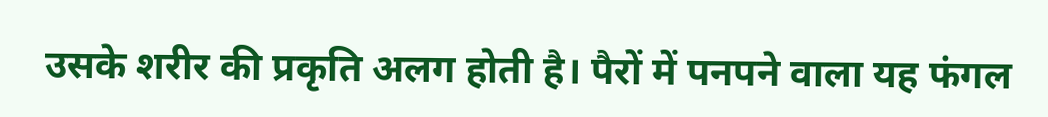उसके शरीर की प्रकृति अलग होती है। पैरों में पनपने वाला यह फंगल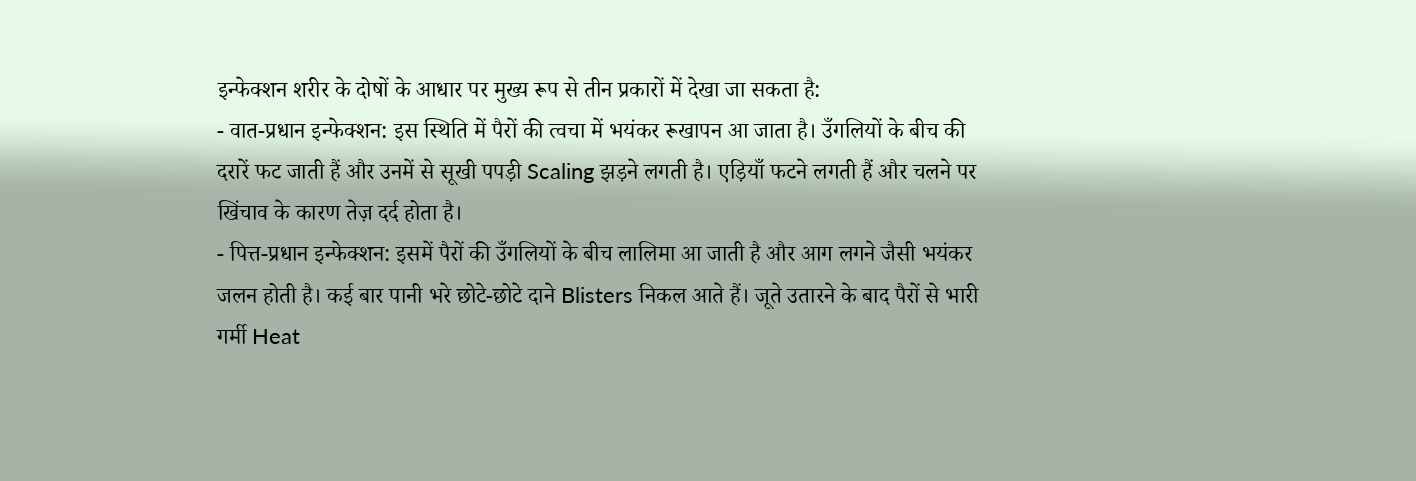इन्फेक्शन शरीर के दोषों के आधार पर मुख्य रूप से तीन प्रकारों में देखा जा सकता है:
- वात-प्रधान इन्फेक्शन: इस स्थिति में पैरों की त्वचा में भयंकर रूखापन आ जाता है। उँगलियों के बीच की दरारें फट जाती हैं और उनमें से सूखी पपड़ी Scaling झड़ने लगती है। एड़ियाँ फटने लगती हैं और चलने पर खिंचाव के कारण तेज़ दर्द होता है।
- पित्त-प्रधान इन्फेक्शन: इसमें पैरों की उँगलियों के बीच लालिमा आ जाती है और आग लगने जैसी भयंकर जलन होती है। कई बार पानी भरे छोटे-छोटे दाने Blisters निकल आते हैं। जूते उतारने के बाद पैरों से भारी गर्मी Heat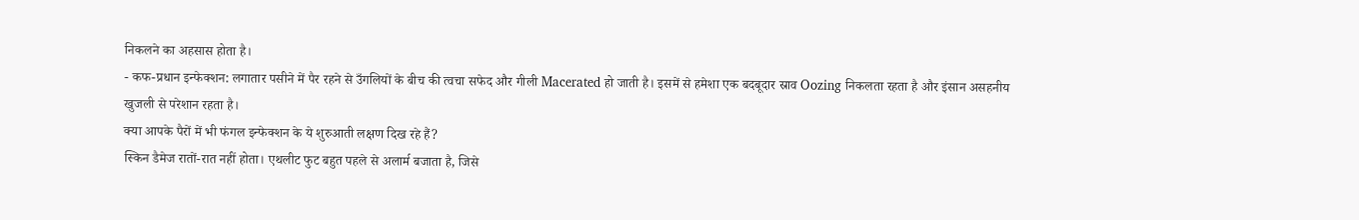निकलने का अहसास होता है।
- कफ-प्रधान इन्फेक्शन: लगातार पसीने में पैर रहने से उँगलियों के बीच की त्वचा सफेद और गीली Macerated हो जाती है। इसमें से हमेशा एक बदबूदार स्राव Oozing निकलता रहता है और इंसान असहनीय खुजली से परेशान रहता है।
क्या आपके पैरों में भी फंगल इन्फेक्शन के ये शुरुआती लक्षण दिख रहे हैं?
स्किन डैमेज रातों-रात नहीं होता। एथलीट फुट बहुत पहले से अलार्म बजाता है, जिसे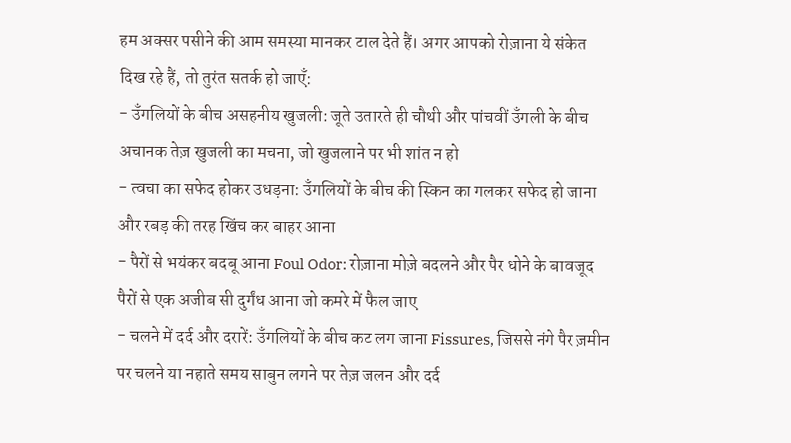हम अक्सर पसीने की आम समस्या मानकर टाल देते हैं। अगर आपको रोज़ाना ये संकेत दिख रहे हैं, तो तुरंत सतर्क हो जाएँ:
- उँगलियों के बीच असहनीय खुजली: जूते उतारते ही चौथी और पांचवीं उँगली के बीच अचानक तेज़ खुजली का मचना, जो खुजलाने पर भी शांत न हो
- त्वचा का सफेद होकर उधड़ना: उँगलियों के बीच की स्किन का गलकर सफेद हो जाना और रबड़ की तरह खिंच कर बाहर आना
- पैरों से भयंकर बदबू आना Foul Odor: रोज़ाना मोज़े बदलने और पैर धोने के बावजूद पैरों से एक अजीब सी दुर्गंध आना जो कमरे में फैल जाए
- चलने में दर्द और दरारें: उँगलियों के बीच कट लग जाना Fissures, जिससे नंगे पैर ज़मीन पर चलने या नहाते समय साबुन लगने पर तेज़ जलन और दर्द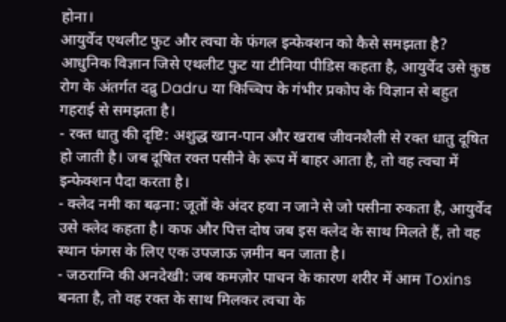होना।
आयुर्वेद एथलीट फुट और त्वचा के फंगल इन्फेक्शन को कैसे समझता है?
आधुनिक विज्ञान जिसे एथलीट फुट या टीनिया पीडिस कहता है, आयुर्वेद उसे कुष्ठ रोग के अंतर्गत दद्रु Dadru या किच्चिप के गंभीर प्रकोप के विज्ञान से बहुत गहराई से समझता है।
- रक्त धातु की दृष्टि: अशुद्ध खान-पान और खराब जीवनशैली से रक्त धातु दूषित हो जाती है। जब दूषित रक्त पसीने के रूप में बाहर आता है, तो वह त्वचा में इन्फेक्शन पैदा करता है।
- क्लेद नमी का बढ़ना: जूतों के अंदर हवा न जाने से जो पसीना रुकता है, आयुर्वेद उसे क्लेद कहता है। कफ और पित्त दोष जब इस क्लेद के साथ मिलते हैं, तो वह स्थान फंगस के लिए एक उपजाऊ ज़मीन बन जाता है।
- जठराग्नि की अनदेखी: जब कमज़ोर पाचन के कारण शरीर में आम Toxins बनता है, तो वह रक्त के साथ मिलकर त्वचा के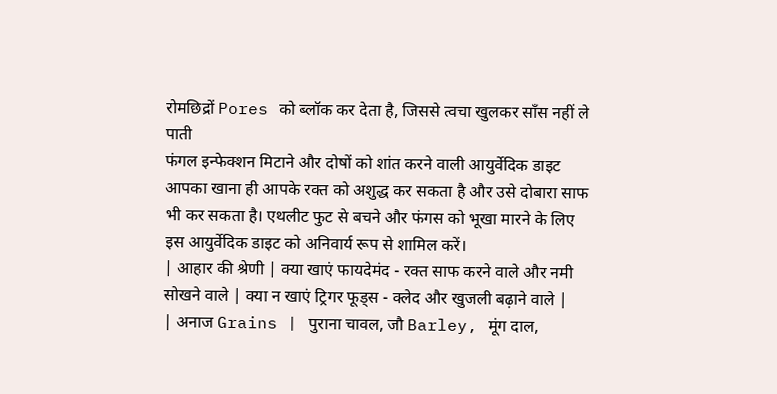रोमछिद्रों Pores को ब्लॉक कर देता है, जिससे त्वचा खुलकर साँस नहीं ले पाती
फंगल इन्फेक्शन मिटाने और दोषों को शांत करने वाली आयुर्वेदिक डाइट
आपका खाना ही आपके रक्त को अशुद्ध कर सकता है और उसे दोबारा साफ भी कर सकता है। एथलीट फुट से बचने और फंगस को भूखा मारने के लिए इस आयुर्वेदिक डाइट को अनिवार्य रूप से शामिल करें।
| आहार की श्रेणी | क्या खाएं फायदेमंद - रक्त साफ करने वाले और नमी सोखने वाले | क्या न खाएं ट्रिगर फूड्स - क्लेद और खुजली बढ़ाने वाले |
| अनाज Grains | पुराना चावल, जौ Barley, मूंग दाल,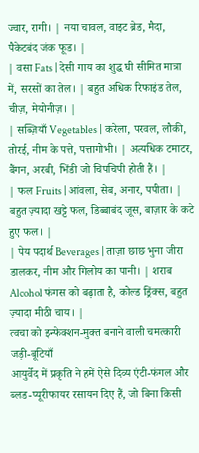ज्वार, रागी। | नया चावल, वाइट ब्रेड, मैदा, पैकेटबंद जंक फूड। |
| वसा Fats | देसी गाय का शुद्ध घी सीमित मात्रा में, सरसों का तेल। | बहुत अधिक रिफाइंड तेल, चीज़, मेयोनीज़। |
| सब्ज़ियाँ Vegetables | करेला, परवल, लौकी, तोरई, नीम के पत्ते, पत्तागोभी। | अत्यधिक टमाटर, बैंगन, अरबी, भिंडी जो चिपचिपी होती हैं। |
| फल Fruits | आंवला, सेब, अनार, पपीता। | बहुत ज़्यादा खट्टे फल, डिब्बाबंद जूस, बाज़ार के कटे हुए फल। |
| पेय पदार्थ Beverages | ताज़ा छाछ भुना जीरा डालकर, नीम और गिलोय का पानी। | शराब Alcohol फंगस को बढ़ाता है, कोल्ड ड्रिंक्स, बहुत ज़्यादा मीठी चाय। |
त्वचा को इन्फेक्शन-मुक्त बनाने वाली चमत्कारी जड़ी-बूटियाँ
आयुर्वेद में प्रकृति ने हमें ऐसे दिव्य एंटी-फंगल और ब्लड-प्यूरीफायर रसायन दिए हैं, जो बिना किसी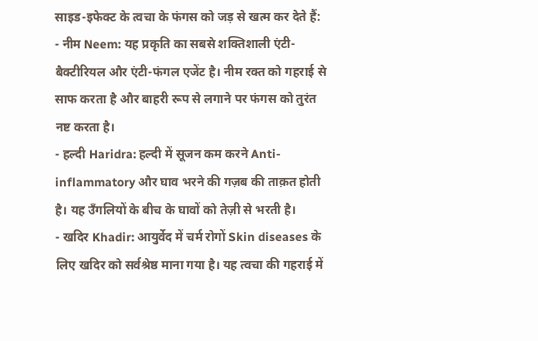साइड-इफेक्ट के त्वचा के फंगस को जड़ से खत्म कर देते हैं:
- नीम Neem: यह प्रकृति का सबसे शक्तिशाली एंटी-बैक्टीरियल और एंटी-फंगल एजेंट है। नीम रक्त को गहराई से साफ करता है और बाहरी रूप से लगाने पर फंगस को तुरंत नष्ट करता है।
- हल्दी Haridra: हल्दी में सूजन कम करने Anti-inflammatory और घाव भरने की गज़ब की ताक़त होती है। यह उँगलियों के बीच के घावों को तेज़ी से भरती है।
- खदिर Khadir: आयुर्वेद में चर्म रोगों Skin diseases के लिए खदिर को सर्वश्रेष्ठ माना गया है। यह त्वचा की गहराई में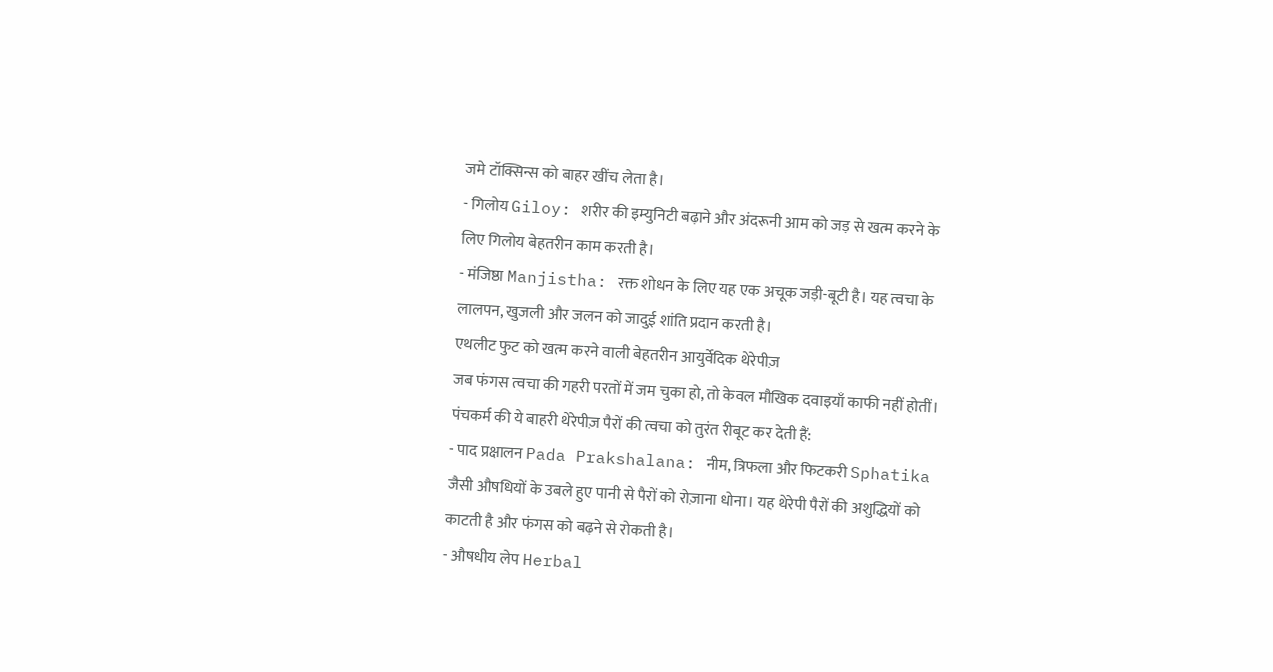जमे टॉक्सिन्स को बाहर खींच लेता है।
- गिलोय Giloy: शरीर की इम्युनिटी बढ़ाने और अंदरूनी आम को जड़ से खत्म करने के लिए गिलोय बेहतरीन काम करती है।
- मंजिष्ठा Manjistha: रक्त शोधन के लिए यह एक अचूक जड़ी-बूटी है। यह त्वचा के लालपन, खुजली और जलन को जादुई शांति प्रदान करती है।
एथलीट फुट को खत्म करने वाली बेहतरीन आयुर्वेदिक थेरेपीज़
जब फंगस त्वचा की गहरी परतों में जम चुका हो, तो केवल मौखिक दवाइयाँ काफी नहीं होतीं। पंचकर्म की ये बाहरी थेरेपीज़ पैरों की त्वचा को तुरंत रीबूट कर देती हैं:
- पाद प्रक्षालन Pada Prakshalana: नीम, त्रिफला और फिटकरी Sphatika जैसी औषधियों के उबले हुए पानी से पैरों को रोज़ाना धोना। यह थेरेपी पैरों की अशुद्धियों को काटती है और फंगस को बढ़ने से रोकती है।
- औषधीय लेप Herbal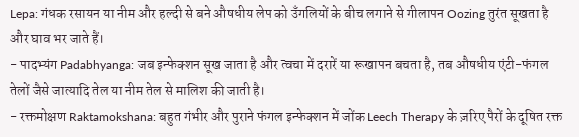Lepa: गंधक रसायन या नीम और हल्दी से बने औषधीय लेप को उँगलियों के बीच लगाने से गीलापन Oozing तुरंत सूखता है और घाव भर जाते हैं।
- पादभ्यंग Padabhyanga: जब इन्फेक्शन सूख जाता है और त्वचा में दरारें या रूखापन बचता है, तब औषधीय एंटी-फंगल तेलों जैसे जात्यादि तेल या नीम तेल से मालिश की जाती है।
- रक्तमोक्षण Raktamokshana: बहुत गंभीर और पुराने फंगल इन्फेक्शन में जोंक Leech Therapy के ज़रिए पैरों के दूषित रक्त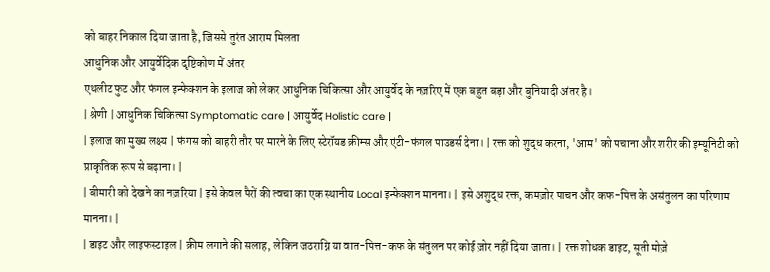को बाहर निकाल दिया जाता है, जिससे तुरंत आराम मिलता
आधुनिक और आयुर्वेदिक दृष्टिकोण में अंतर
एथलीट फुट और फंगल इन्फेक्शन के इलाज को लेकर आधुनिक चिकित्सा और आयुर्वेद के नज़रिए में एक बहुत बड़ा और बुनियादी अंतर है।
| श्रेणी | आधुनिक चिकित्सा Symptomatic care | आयुर्वेद Holistic care |
| इलाज का मुख्य लक्ष्य | फंगस को बाहरी तौर पर मारने के लिए स्टेरॉयड क्रीम्स और एंटी-फंगल पाउडर्स देना। | रक्त को शुद्ध करना, 'आम' को पचाना और शरीर की इम्यूनिटी को प्राकृतिक रूप से बढ़ाना। |
| बीमारी को देखने का नज़रिया | इसे केवल पैरों की त्वचा का एक स्थानीय Local इन्फेक्शन मानना। | इसे अशुद्ध रक्त, कमज़ोर पाचन और कफ-पित्त के असंतुलन का परिणाम मानना। |
| डाइट और लाइफस्टाइल | क्रीम लगाने की सलाह, लेकिन जठराग्नि या वात-पित्त-कफ के संतुलन पर कोई ज़ोर नहीं दिया जाता। | रक्त शोधक डाइट, सूती मोज़े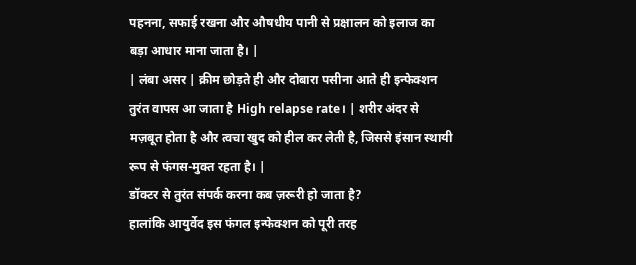पहनना, सफाई रखना और औषधीय पानी से प्रक्षालन को इलाज का बड़ा आधार माना जाता है। |
| लंबा असर | क्रीम छोड़ते ही और दोबारा पसीना आते ही इन्फेक्शन तुरंत वापस आ जाता है High relapse rate। | शरीर अंदर से मज़बूत होता है और त्वचा खुद को हील कर लेती है, जिससे इंसान स्थायी रूप से फंगस-मुक्त रहता है। |
डॉक्टर से तुरंत संपर्क करना कब ज़रूरी हो जाता है?
हालांकि आयुर्वेद इस फंगल इन्फेक्शन को पूरी तरह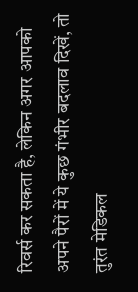रिवर्स कर सकता है, लेकिन अगर आपको अपने पैरों में ये कुछ गंभीर बदलाव दिखें, तो तुरंत मेडिकल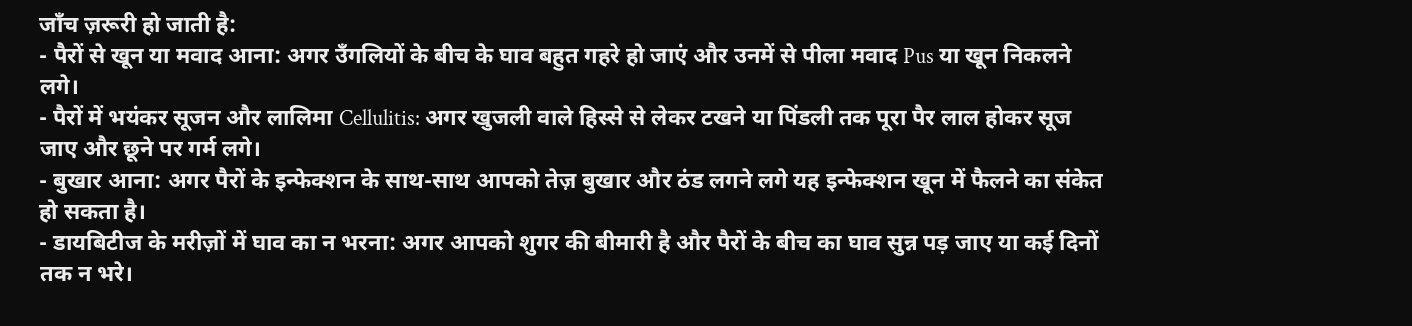जाँच ज़रूरी हो जाती है:
- पैरों से खून या मवाद आना: अगर उँगलियों के बीच के घाव बहुत गहरे हो जाएं और उनमें से पीला मवाद Pus या खून निकलने लगे।
- पैरों में भयंकर सूजन और लालिमा Cellulitis: अगर खुजली वाले हिस्से से लेकर टखने या पिंडली तक पूरा पैर लाल होकर सूज जाए और छूने पर गर्म लगे।
- बुखार आना: अगर पैरों के इन्फेक्शन के साथ-साथ आपको तेज़ बुखार और ठंड लगने लगे यह इन्फेक्शन खून में फैलने का संकेत हो सकता है।
- डायबिटीज के मरीज़ों में घाव का न भरना: अगर आपको शुगर की बीमारी है और पैरों के बीच का घाव सुन्न पड़ जाए या कई दिनों तक न भरे।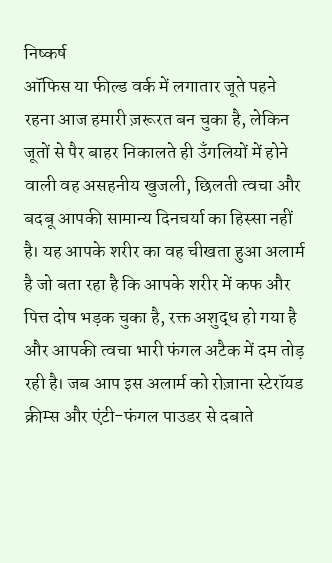निष्कर्ष
ऑफिस या फील्ड वर्क में लगातार जूते पहने रहना आज हमारी ज़रूरत बन चुका है, लेकिन जूतों से पैर बाहर निकालते ही उँगलियों में होने वाली वह असहनीय खुजली, छिलती त्वचा और बदबू आपकी सामान्य दिनचर्या का हिस्सा नहीं है। यह आपके शरीर का वह चीखता हुआ अलार्म है जो बता रहा है कि आपके शरीर में कफ और पित्त दोष भड़क चुका है, रक्त अशुद्ध हो गया है और आपकी त्वचा भारी फंगल अटैक में दम तोड़ रही है। जब आप इस अलार्म को रोज़ाना स्टेरॉयड क्रीम्स और एंटी-फंगल पाउडर से दबाते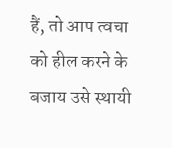हैं, तो आप त्वचा को हील करने के बजाय उसे स्थायी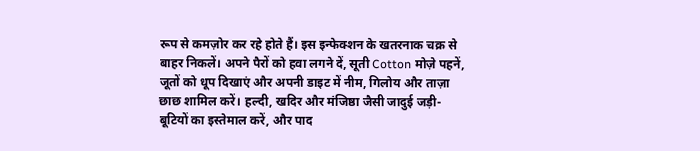रूप से कमज़ोर कर रहे होते हैं। इस इन्फेक्शन के खतरनाक चक्र से बाहर निकलें। अपने पैरों को हवा लगने दें, सूती Cotton मोज़े पहनें, जूतों को धूप दिखाएं और अपनी डाइट में नीम, गिलोय और ताज़ा छाछ शामिल करें। हल्दी, खदिर और मंजिष्ठा जैसी जादुई जड़ी-बूटियों का इस्तेमाल करें, और पाद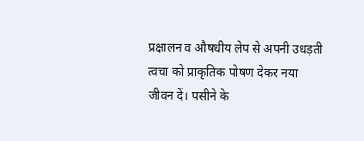प्रक्षालन व औषधीय लेप से अपनी उधड़ती त्वचा को प्राकृतिक पोषण देकर नया जीवन दें। पसीने के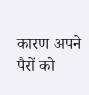कारण अपने पैरों को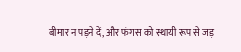बीमार न पड़ने दें, और फंगस को स्थायी रूप से जड़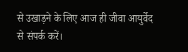से उखाड़ने के लिए आज ही जीवा आयुर्वेद से संपर्क करें।